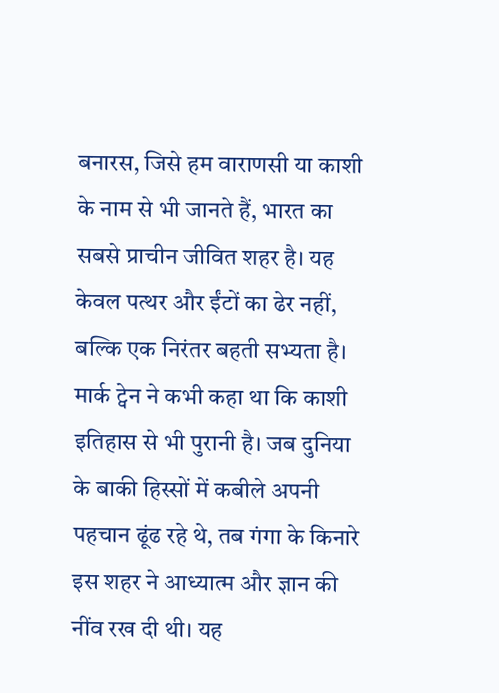बनारस, जिसे हम वाराणसी या काशी के नाम से भी जानते हैं, भारत का सबसे प्राचीन जीवित शहर है। यह केवल पत्थर और ईंटों का ढेर नहीं, बल्कि एक निरंतर बहती सभ्यता है। मार्क ट्वेन ने कभी कहा था कि काशी इतिहास से भी पुरानी है। जब दुनिया के बाकी हिस्सों में कबीले अपनी पहचान ढूंढ रहे थे, तब गंगा के किनारे इस शहर ने आध्यात्म और ज्ञान की नींव रख दी थी। यह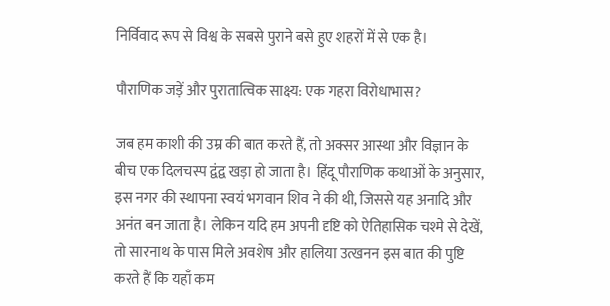निर्विवाद रूप से विश्व के सबसे पुराने बसे हुए शहरों में से एक है।

पौराणिक जड़ें और पुरातात्विक साक्ष्य: एक गहरा विरोधाभास?

जब हम काशी की उम्र की बात करते हैं, तो अक्सर आस्था और विज्ञान के बीच एक दिलचस्प द्वंद्व खड़ा हो जाता है। हिंदू पौराणिक कथाओं के अनुसार, इस नगर की स्थापना स्वयं भगवान शिव ने की थी, जिससे यह अनादि और अनंत बन जाता है। लेकिन यदि हम अपनी दृष्टि को ऐतिहासिक चश्मे से देखें, तो सारनाथ के पास मिले अवशेष और हालिया उत्खनन इस बात की पुष्टि करते हैं कि यहाँ कम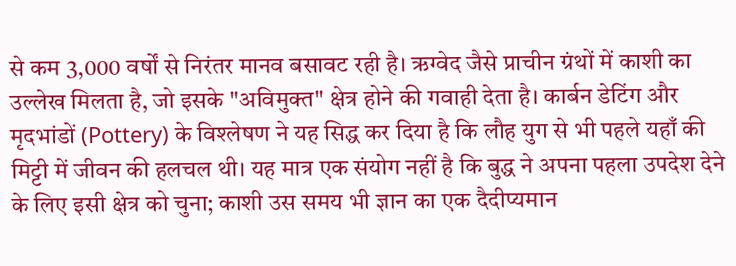से कम 3,000 वर्षों से निरंतर मानव बसावट रही है। ऋग्वेद जैसे प्राचीन ग्रंथों में काशी का उल्लेख मिलता है, जो इसके "अविमुक्त" क्षेत्र होने की गवाही देता है। कार्बन डेटिंग और मृदभांडों (Pottery) के विश्लेषण ने यह सिद्ध कर दिया है कि लौह युग से भी पहले यहाँ की मिट्टी में जीवन की हलचल थी। यह मात्र एक संयोग नहीं है कि बुद्ध ने अपना पहला उपदेश देने के लिए इसी क्षेत्र को चुना; काशी उस समय भी ज्ञान का एक दैदीप्यमान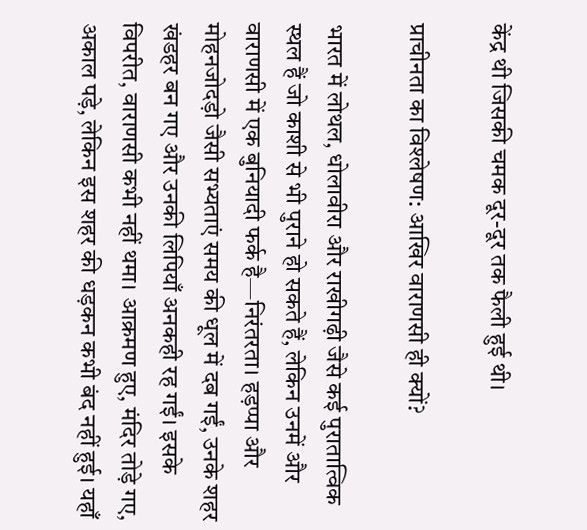केंद्र थी जिसकी चमक दूर-दूर तक फैली हुई थी।

प्राचीनता का विश्लेषण: आखिर वाराणसी ही क्यों?

भारत में लोथल, धोलावीरा और राखीगढ़ी जैसे कई पुरातात्विक स्थल हैं जो काशी से भी पुराने हो सकते हैं, लेकिन उनमें और वाराणसी में एक बुनियादी फर्क है—निरंतरता। हड़प्पा और मोहनजोदड़ो जैसी सभ्यताएं समय की धूल में दब गईं, उनके शहर खंडहर बन गए और उनकी लिपियाँ अनकही रह गईं। इसके विपरीत, वाराणसी कभी नहीं थमा। आक्रमण हुए, मंदिर तोड़े गए, अकाल पड़े, लेकिन इस शहर की धड़कन कभी बंद नहीं हुई। यहाँ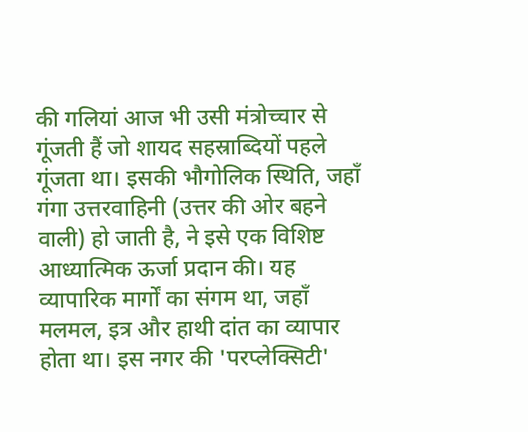की गलियां आज भी उसी मंत्रोच्चार से गूंजती हैं जो शायद सहस्राब्दियों पहले गूंजता था। इसकी भौगोलिक स्थिति, जहाँ गंगा उत्तरवाहिनी (उत्तर की ओर बहने वाली) हो जाती है, ने इसे एक विशिष्ट आध्यात्मिक ऊर्जा प्रदान की। यह व्यापारिक मार्गों का संगम था, जहाँ मलमल, इत्र और हाथी दांत का व्यापार होता था। इस नगर की 'परप्लेक्सिटी'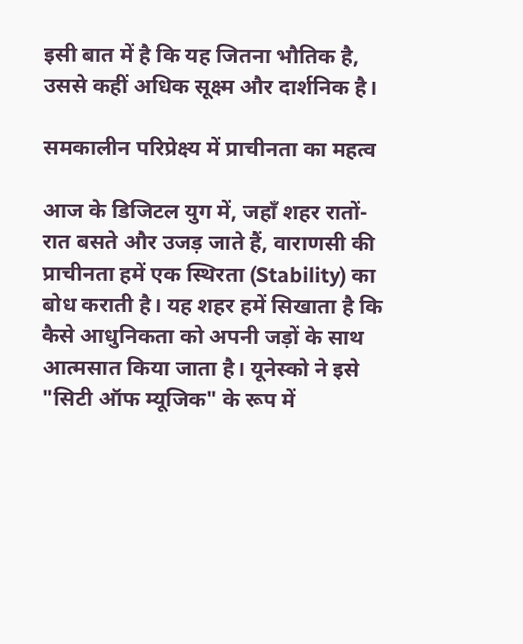इसी बात में है कि यह जितना भौतिक है, उससे कहीं अधिक सूक्ष्म और दार्शनिक है।

समकालीन परिप्रेक्ष्य में प्राचीनता का महत्व

आज के डिजिटल युग में, जहाँ शहर रातों-रात बसते और उजड़ जाते हैं, वाराणसी की प्राचीनता हमें एक स्थिरता (Stability) का बोध कराती है। यह शहर हमें सिखाता है कि कैसे आधुनिकता को अपनी जड़ों के साथ आत्मसात किया जाता है। यूनेस्को ने इसे "सिटी ऑफ म्यूजिक" के रूप में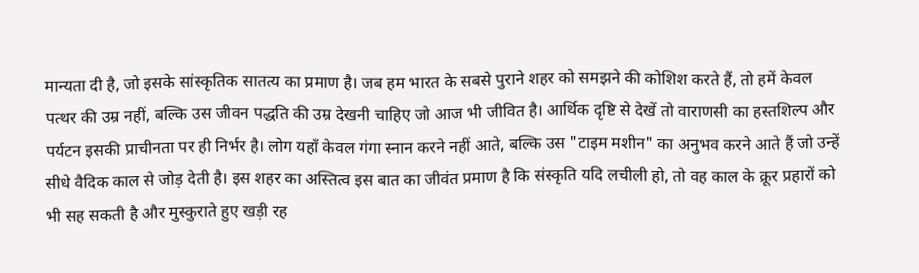मान्यता दी है, जो इसके सांस्कृतिक सातत्य का प्रमाण है। जब हम भारत के सबसे पुराने शहर को समझने की कोशिश करते हैं, तो हमें केवल पत्थर की उम्र नहीं, बल्कि उस जीवन पद्धति की उम्र देखनी चाहिए जो आज भी जीवित है। आर्थिक दृष्टि से देखें तो वाराणसी का हस्तशिल्प और पर्यटन इसकी प्राचीनता पर ही निर्भर है। लोग यहाँ केवल गंगा स्नान करने नहीं आते, बल्कि उस "टाइम मशीन" का अनुभव करने आते हैं जो उन्हें सीधे वैदिक काल से जोड़ देती है। इस शहर का अस्तित्व इस बात का जीवंत प्रमाण है कि संस्कृति यदि लचीली हो, तो वह काल के क्रूर प्रहारों को भी सह सकती है और मुस्कुराते हुए खड़ी रह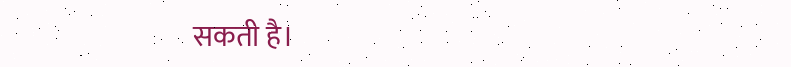सकती है।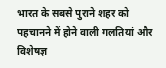भारत के सबसे पुराने शहर को पहचानने में होने वाली गलतियां और विशेषज्ञ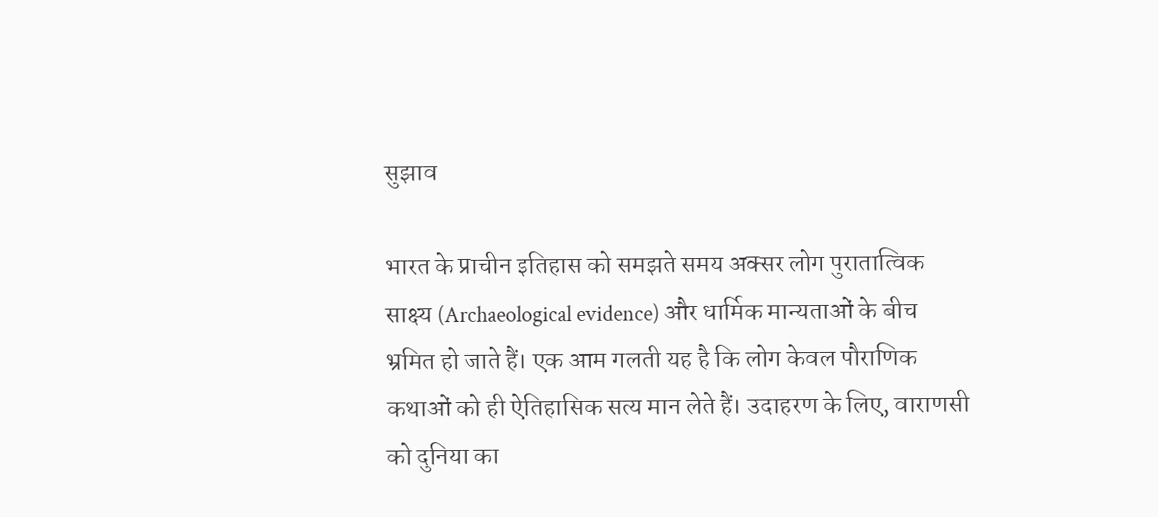सुझाव

भारत के प्राचीन इतिहास को समझते समय अक्सर लोग पुरातात्विक साक्ष्य (Archaeological evidence) और धार्मिक मान्यताओं के बीच भ्रमित हो जाते हैं। एक आम गलती यह है कि लोग केवल पौराणिक कथाओं को ही ऐतिहासिक सत्य मान लेते हैं। उदाहरण के लिए, वाराणसी को दुनिया का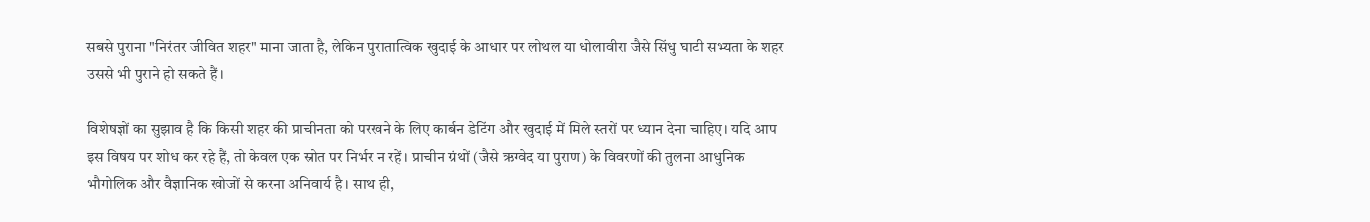सबसे पुराना "निरंतर जीवित शहर" माना जाता है, लेकिन पुरातात्विक खुदाई के आधार पर लोथल या धोलावीरा जैसे सिंधु घाटी सभ्यता के शहर उससे भी पुराने हो सकते हैं।

विशेषज्ञों का सुझाव है कि किसी शहर की प्राचीनता को परखने के लिए कार्बन डेटिंग और खुदाई में मिले स्तरों पर ध्यान देना चाहिए। यदि आप इस विषय पर शोध कर रहे हैं, तो केवल एक स्रोत पर निर्भर न रहें। प्राचीन ग्रंथों (जैसे ऋग्वेद या पुराण) के विवरणों की तुलना आधुनिक भौगोलिक और वैज्ञानिक खोजों से करना अनिवार्य है। साथ ही,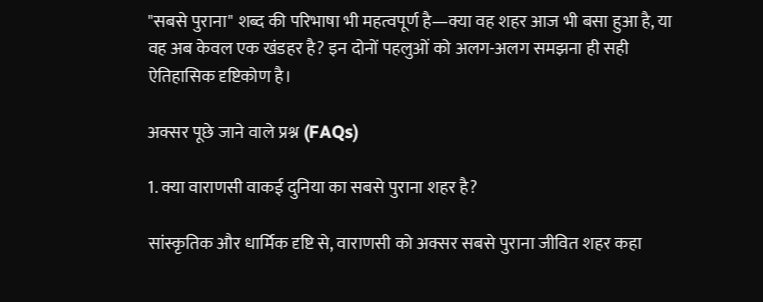"सबसे पुराना" शब्द की परिभाषा भी महत्वपूर्ण है—क्या वह शहर आज भी बसा हुआ है, या वह अब केवल एक खंडहर है? इन दोनों पहलुओं को अलग-अलग समझना ही सही ऐतिहासिक दृष्टिकोण है।

अक्सर पूछे जाने वाले प्रश्न (FAQs)

1. क्या वाराणसी वाकई दुनिया का सबसे पुराना शहर है?

सांस्कृतिक और धार्मिक दृष्टि से, वाराणसी को अक्सर सबसे पुराना जीवित शहर कहा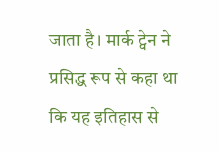जाता है। मार्क ट्वेन ने प्रसिद्ध रूप से कहा था कि यह इतिहास से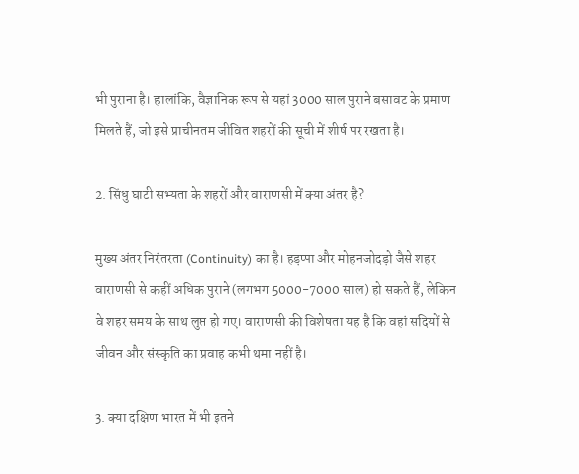भी पुराना है। हालांकि, वैज्ञानिक रूप से यहां 3000 साल पुराने बसावट के प्रमाण मिलते हैं, जो इसे प्राचीनतम जीवित शहरों की सूची में शीर्ष पर रखता है।

2. सिंधु घाटी सभ्यता के शहरों और वाराणसी में क्या अंतर है?

मुख्य अंतर निरंतरता (Continuity) का है। हड़प्पा और मोहनजोदड़ो जैसे शहर वाराणसी से कहीं अधिक पुराने (लगभग 5000-7000 साल) हो सकते हैं, लेकिन वे शहर समय के साथ लुप्त हो गए। वाराणसी की विशेषता यह है कि वहां सदियों से जीवन और संस्कृति का प्रवाह कभी थमा नहीं है।

3. क्या दक्षिण भारत में भी इतने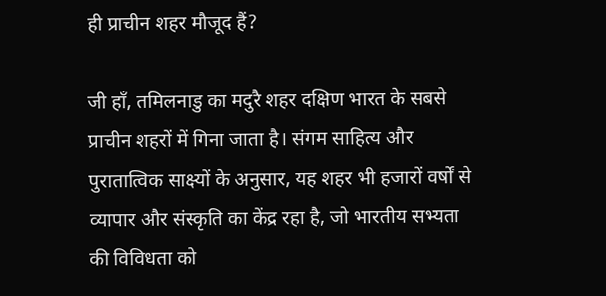ही प्राचीन शहर मौजूद हैं?

जी हाँ, तमिलनाडु का मदुरै शहर दक्षिण भारत के सबसे प्राचीन शहरों में गिना जाता है। संगम साहित्य और पुरातात्विक साक्ष्यों के अनुसार, यह शहर भी हजारों वर्षों से व्यापार और संस्कृति का केंद्र रहा है, जो भारतीय सभ्यता की विविधता को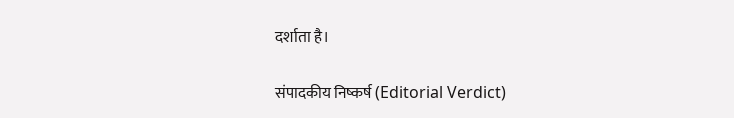दर्शाता है।

संपादकीय निष्कर्ष (Editorial Verdict)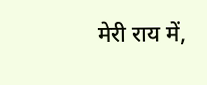मेरी राय में,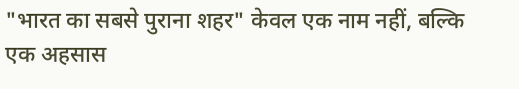"भारत का सबसे पुराना शहर" केवल एक नाम नहीं, बल्कि एक अहसास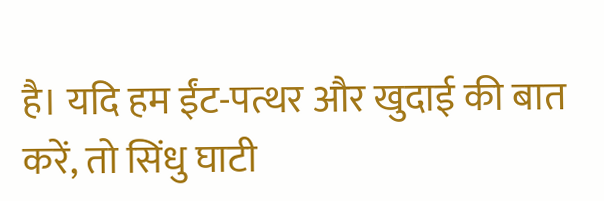है। यदि हम ईंट-पत्थर और खुदाई की बात करें, तो सिंधु घाटी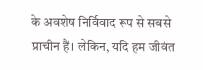के अवशेष निर्विवाद रूप से सबसे प्राचीन हैं। लेकिन, यदि हम जीवंत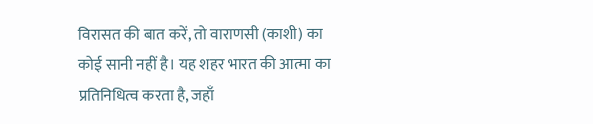विरासत की बात करें, तो वाराणसी (काशी) का कोई सानी नहीं है। यह शहर भारत की आत्मा का प्रतिनिधित्व करता है, जहाँ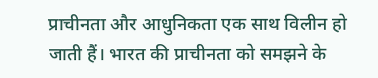प्राचीनता और आधुनिकता एक साथ विलीन हो जाती हैं। भारत की प्राचीनता को समझने के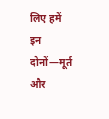लिए हमें इन दोनों—मूर्त और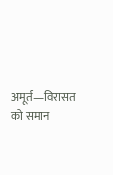अमूर्त—विरासत को समान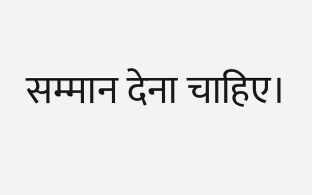सम्मान देना चाहिए।